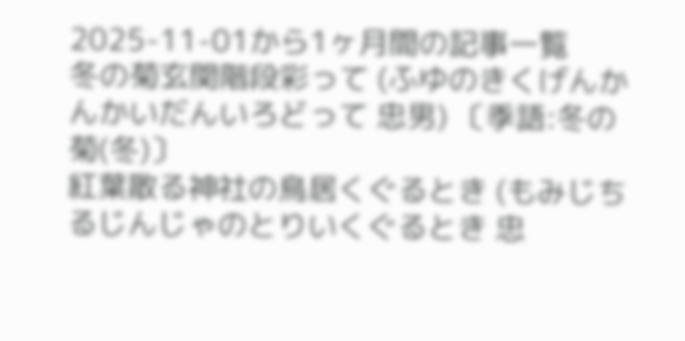2025-11-01から1ヶ月間の記事一覧
冬の菊玄関階段彩って (ふゆのきくげんかんかいだんいろどって 忠男) 〔季語:冬の菊(冬)〕
紅葉散る神社の鳥居くぐるとき (もみじちるじんじゃのとりいくぐるとき 忠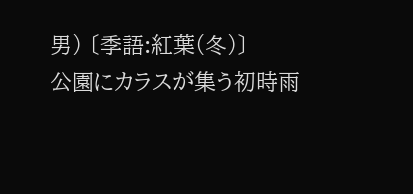男) 〔季語:紅葉(冬)〕
公園にカラスが集う初時雨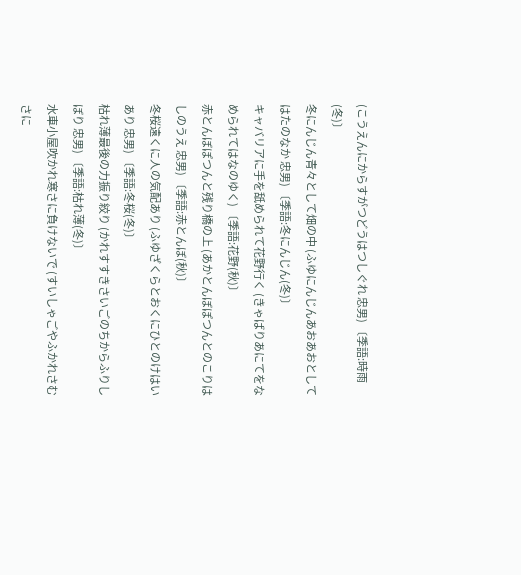(こうえんにからすがつどうはつしぐれ 忠男) 〔季語:時雨(冬)〕
冬にんじん青々として畑の中 (ふゆにんじんあおあおとしてはたのなか 忠男) 〔季語:冬にんじん(冬)〕
キャバリアに手を舐められて花野行く (きゃばりあにてをなめられてはなのゆく) 〔季語:花野(秋)〕
赤とんぼぽつんと残り橋の上 (あかとんぼぽつんとのこりはしのうえ 忠男) 〔季語:赤とんぼ(秋)〕
冬桜遠くに人の気配あり (ふゆざくらとおくにひとのけはいあり 忠男) 〔季語:冬桜(冬)〕
枯れ薄最後の力振り絞り (かれすすきさいごのちからふりしぼり 忠男) 〔季語:枯れ薄(冬)〕
水車小屋吹かれ寒さに負けないで (すいしゃごやふかれさむさに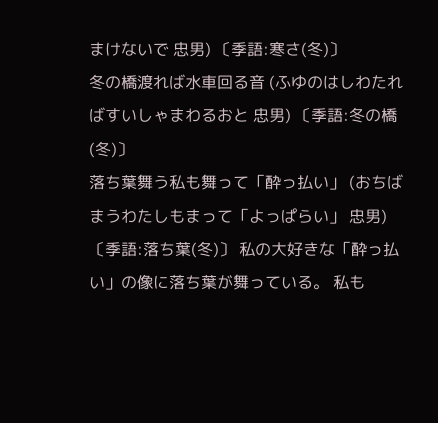まけないで 忠男) 〔季語:寒さ(冬)〕
冬の橋渡れば水車回る音 (ふゆのはしわたればすいしゃまわるおと 忠男) 〔季語:冬の橋(冬)〕
落ち葉舞う私も舞って「酔っ払い」 (おちばまうわたしもまって「よっぱらい」 忠男) 〔季語:落ち葉(冬)〕 私の大好きな「酔っ払い」の像に落ち葉が舞っている。 私も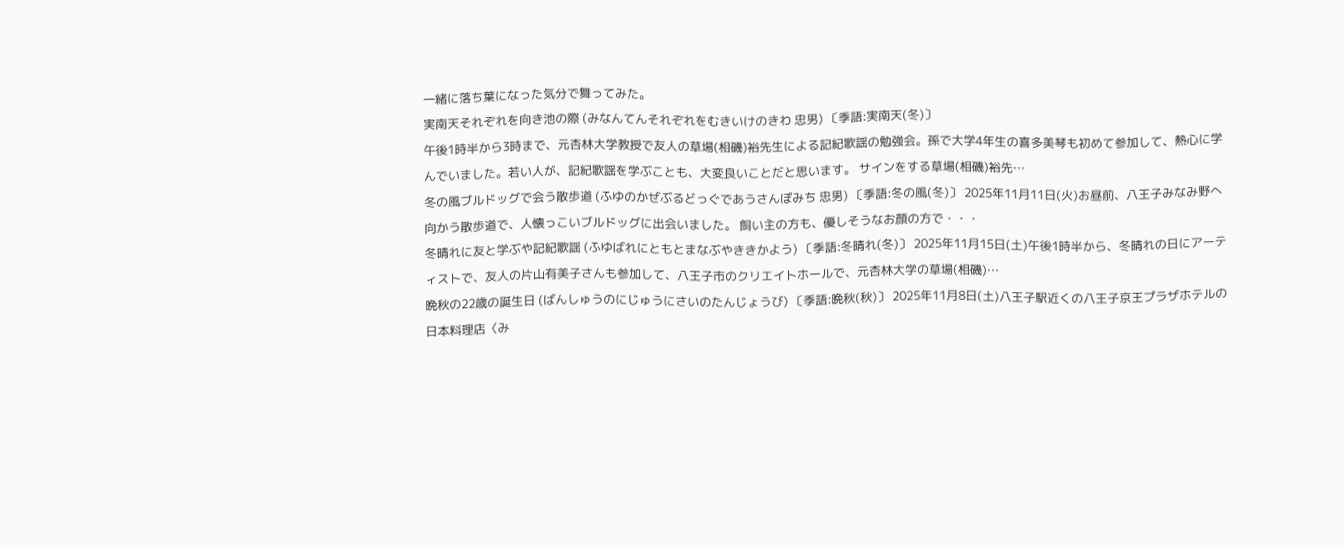一緒に落ち葉になった気分で舞ってみた。
実南天それぞれを向き池の際 (みなんてんそれぞれをむきいけのきわ 忠男) 〔季語:実南天(冬)〕
午後1時半から3時まで、元杏林大学教授で友人の草場(相磯)裕先生による記紀歌謡の勉強会。孫で大学4年生の喜多美琴も初めて参加して、熱心に学んでいました。若い人が、記紀歌謡を学ぶことも、大変良いことだと思います。 サインをする草場(相磯)裕先…
冬の風ブルドッグで会う散歩道 (ふゆのかぜぶるどっぐであうさんぽみち 忠男) 〔季語:冬の風(冬)〕 2025年11月11日(火)お昼前、八王子みなみ野へ向かう散歩道で、人懐っこいブルドッグに出会いました。 飼い主の方も、優しそうなお顔の方で・・・
冬晴れに友と学ぶや記紀歌謡 (ふゆばれにともとまなぶやききかよう) 〔季語:冬晴れ(冬)〕 2025年11月15日(土)午後1時半から、冬晴れの日にアーティストで、友人の片山有美子さんも参加して、八王子市のクリエイトホールで、元杏林大学の草場(相磯)…
晩秋の22歳の誕生日 (ばんしゅうのにじゅうにさいのたんじょうび) 〔季語:晩秋(秋)〕 2025年11月8日(土)八王子駅近くの八王子京王プラザホテルの日本料理店〈み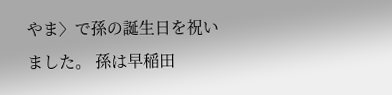やま〉で孫の誕生日を祝いました。 孫は早稲田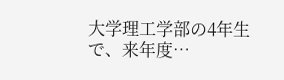大学理工学部の4年生で、来年度…